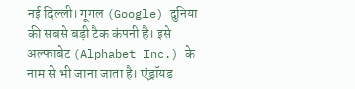नई दिल्ली। गूगल (Google) दुनिया की सबसे बड़ी टैक कंपनी है। इसे अल्फाबेट (Alphabet Inc.) के नाम से भी जाना जाता है। एंड्रॉयड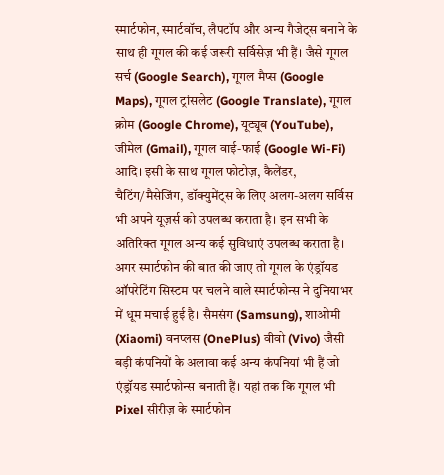स्मार्टफोन, स्मार्टवॉच, लैपटॉप और अन्य गैजेट्स बनाने के साथ ही गूगल की कई जरूरी सर्विसेज़ भी हैं। जैसे गूगल सर्च (Google Search), गूगल मैप्स (Google Maps), गूगल ट्रांसलेट (Google Translate), गूगल क्रोम (Google Chrome), यूट्यूब (YouTube), जीमेल (Gmail), गूगल वाई-फाई (Google Wi-Fi) आदि। इसी के साथ गूगल फोटोज़, कैलेंडर, चैटिंग/मैसेजिंग, डॉक्युमेंट्स के लिए अलग-अलग सर्विस भी अपने यूज़र्स को उपलब्ध कराता है। इन सभी के अतिरिक्त गूगल अन्य कई सुविधाएं उपलब्ध कराता है।
अगर स्मार्टफोन की बात की जाए तो गूगल के एंड्रॉयड ऑपरेटिंग सिस्टम पर चलने वाले स्मार्टफोन्स ने दुनियाभर में धूम मचाई हुई है। सैमसंग (Samsung), शाओमी (Xiaomi) वनप्लस (OnePlus) वीवो (Vivo) जैसी बड़ी कंपनियों के अलावा कई अन्य कंपनियां भी हैं जो एंड्रॉयड स्मार्टफोन्स बनाती हैं। यहां तक कि गूगल भी Pixel सीरीज़ के स्मार्टफोन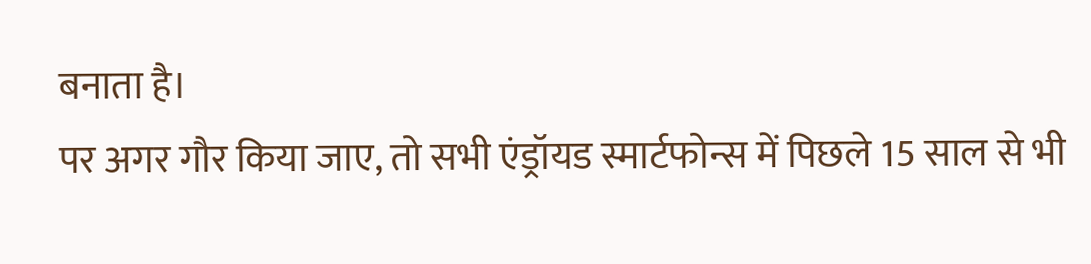बनाता है।
पर अगर गौर किया जाए, तो सभी एंड्रॉयड स्मार्टफोन्स में पिछले 15 साल से भी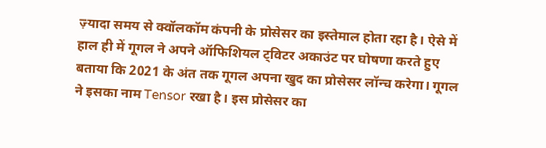ज़्यादा समय से क्वॉलकॉम कंपनी के प्रोसेसर का इस्तेमाल होता रहा है। ऐसे में हाल ही में गूगल ने अपने ऑफिशियल ट्विटर अकाउंट पर घोषणा करते हुए बताया कि 2021 के अंत तक गूगल अपना खुद का प्रोसेसर लॉन्च करेगा। गूगल ने इसका नाम Tensor रखा है। इस प्रोसेसर का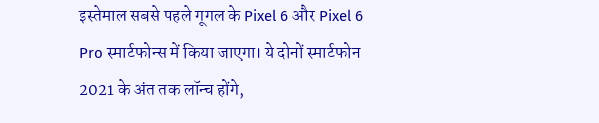इस्तेमाल सबसे पहले गूगल के Pixel 6 और Pixel 6 Pro स्मार्टफोन्स में किया जाएगा। ये दोनों स्मार्टफोन 2021 के अंत तक लॉन्च होंगे,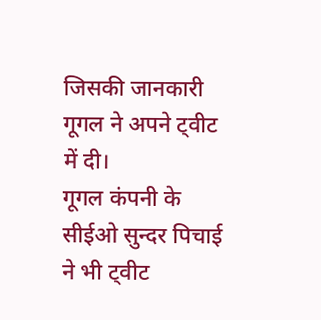जिसकी जानकारी गूगल ने अपने ट्वीट में दी।
गूगल कंपनी के सीईओ सुन्दर पिचाई ने भी ट्वीट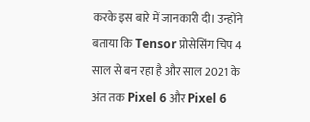करके इस बारे में जानकारी दी। उन्होंने बताया कि Tensor प्रोसेसिंग चिप 4 साल से बन रहा है और साल 2021 के अंत तक Pixel 6 और Pixel 6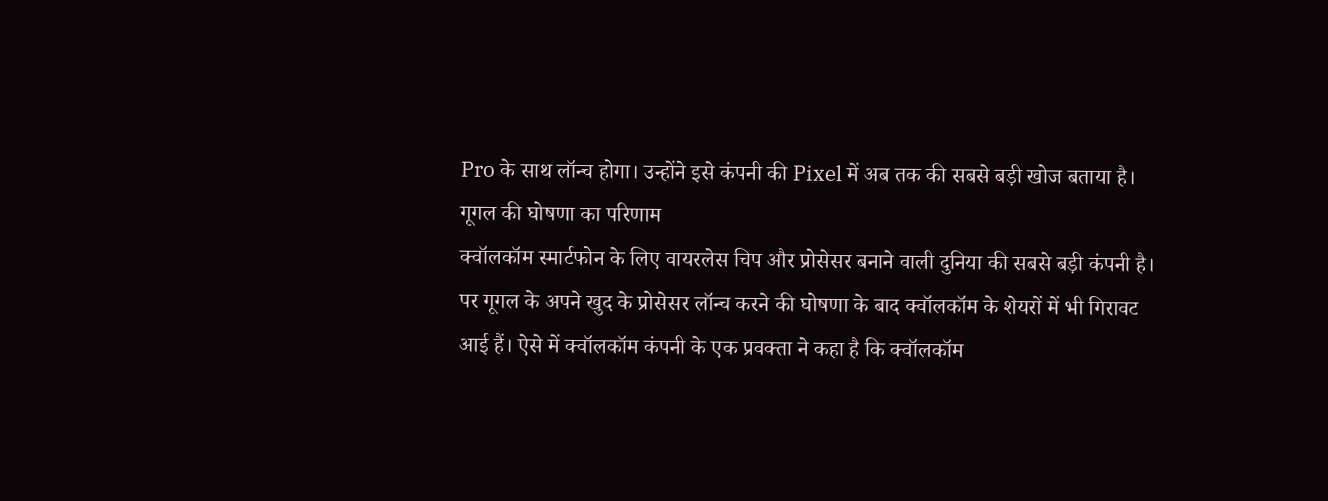Pro के साथ लॉन्च होगा। उन्होंने इसे कंपनी की Pixel में अब तक की सबसे बड़ी खोज बताया है।
गूगल की घोषणा का परिणाम
क्वॉलकॉम स्मार्टफोन के लिए वायरलेस चिप और प्रोसेसर बनाने वाली दुनिया की सबसे बड़ी कंपनी है। पर गूगल के अपने खुद के प्रोसेसर लॉन्च करने की घोषणा के बाद क्वॉलकॉम के शेयरों में भी गिरावट आई हैं। ऐसे में क्वॉलकॉम कंपनी के एक प्रवक्ता ने कहा है कि क्वॉलकॉम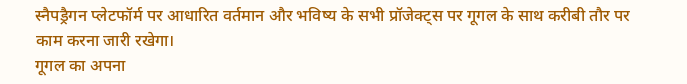स्नैपड्रैगन प्लेटफॉर्म पर आधारित वर्तमान और भविष्य के सभी प्रॉजेक्ट्स पर गूगल के साथ करीबी तौर पर काम करना जारी रखेगा।
गूगल का अपना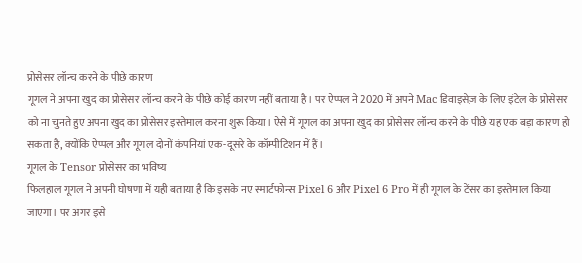प्रोसेसर लॉन्च करने के पीछे कारण
गूगल ने अपना खुद का प्रोसेसर लॉन्च करने के पीछे कोई कारण नहीं बताया है। पर ऐप्पल ने 2020 में अपने Mac डिवाइसेज़ के लिए इंटेल के प्रोसेसर को ना चुनते हुए अपना खुद का प्रोसेसर इस्तेमाल करना शुरू किया। ऐसे में गूगल का अपना खुद का प्रोसेसर लॉन्च करने के पीछे यह एक बड़ा कारण हो सकता है, क्योंकि ऐप्पल और गूगल दोनों कंपनियां एक-दूसरे के कॉम्पीटिशन में हैं।
गूगल के Tensor प्रोसेसर का भविष्य
फिलहाल गूगल ने अपनी घोषणा में यही बताया है कि इसके नए स्मार्टफोन्स Pixel 6 और Pixel 6 Pro में ही गूगल के टेंसर का इस्तेमाल किया जाएगा। पर अगर इसे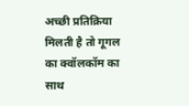अच्छी प्रतिक्रिया मिलती है तो गूगल का क्वॉलकॉम का साथ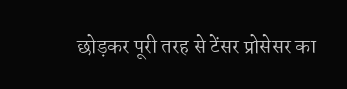छोड़कर पूरी तरह से टेंसर प्रोसेसर का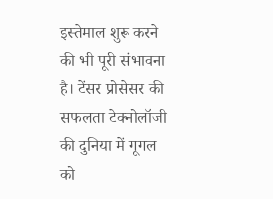इस्तेमाल शुरू करने की भी पूरी संभावना है। टेंसर प्रोसेसर की सफलता टेक्नोलॉजी की दुनिया में गूगल को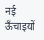नई ऊँचाइयों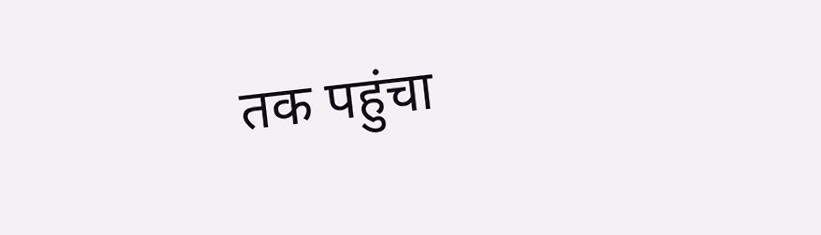तक पहुंचा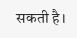सकती है।